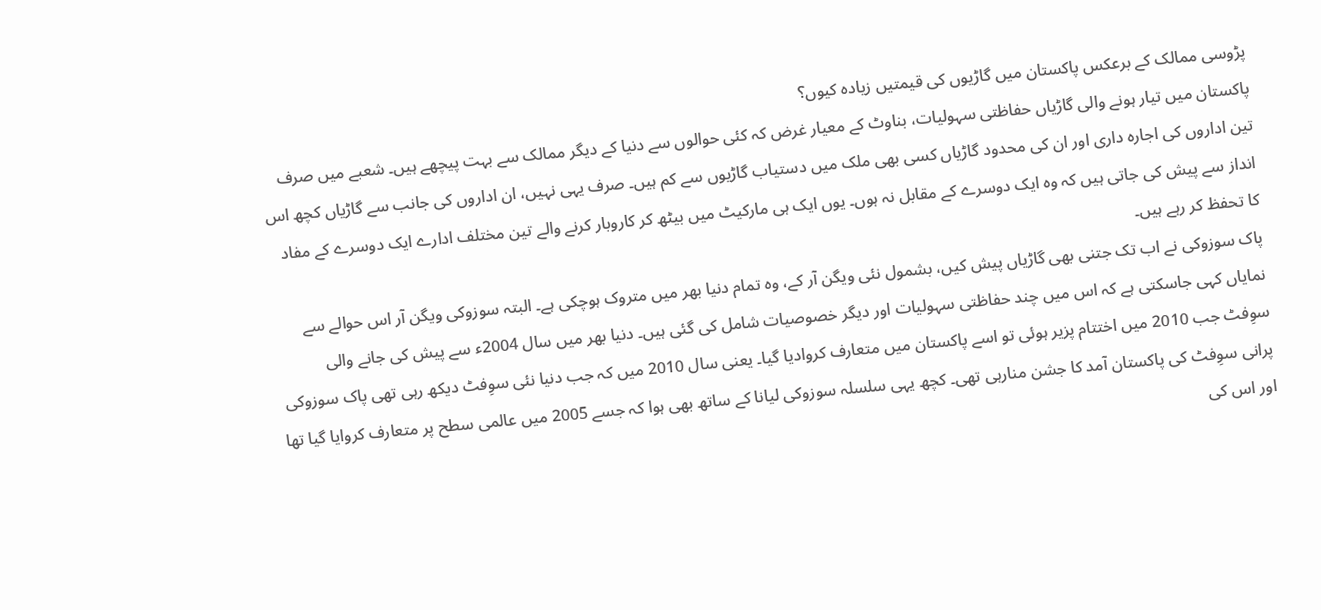پڑوسی ممالک کے برعکس پاکستان میں گاڑیوں کی قیمتیں زیادہ کیوں؟
پاکستان میں تیار ہونے والی گاڑیاں حفاظتی سہولیات، بناوٹ کے معیار غرض کہ کئی حوالوں سے دنیا کے دیگر ممالک سے بہت پیچھے ہیں۔ شعبے میں صرف تین اداروں کی اجارہ داری اور ان کی محدود گاڑیاں کسی بھی ملک میں دستیاب گاڑیوں سے کم ہیں۔ صرف یہی نہیں، ان اداروں کی جانب سے گاڑیاں کچھ اس انداز سے پیش کی جاتی ہیں کہ وہ ایک دوسرے کے مقابل نہ ہوں۔ یوں ایک ہی مارکیٹ میں بیٹھ کر کاروبار کرنے والے تین مختلف ادارے ایک دوسرے کے مفاد کا تحفظ کر رہے ہیں۔
پاک سوزوکی نے اب تک جتنی بھی گاڑیاں پیش کیں، بشمول نئی ویگن آر کے، وہ تمام دنیا بھر میں متروک ہوچکی ہے۔ البتہ سوزوکی ویگن آر اس حوالے سے نمایاں کہی جاسکتی ہے کہ اس میں چند حفاظتی سہولیات اور دیگر خصوصیات شامل کی گئی ہیں۔ دنیا بھر میں سال 2004ء سے پیش کی جانے والی سوِفٹ جب 2010 میں اختتام پزیر ہوئی تو اسے پاکستان میں متعارف کروادیا گیا۔ یعنی سال 2010 میں کہ جب دنیا نئی سوِفٹ دیکھ رہی تھی پاک سوزوکی پرانی سوِفٹ کی پاکستان آمد کا جشن منارہی تھی۔ کچھ یہی سلسلہ سوزوکی لیانا کے ساتھ بھی ہوا کہ جسے 2005 میں عالمی سطح پر متعارف کروایا گیا تھا اور اس کی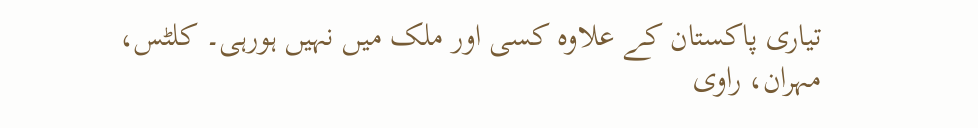تیاری پاکستان کے علاوہ کسی اور ملک میں نہیں ہورہی۔ کلٹس، مہران، راوی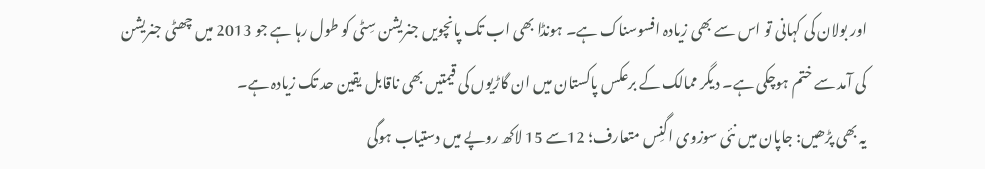اور بولان کی کہانی تو اس سے بھی زیادہ افسوسناک ہے۔ ہونڈا بھی اب تک پانچویں جنریشن سِٹی کو طول رہا ہے جو 2013 میں چھٹی جنریشن کی آمد سے ختم ہوچکی ہے۔ دیگر ممالک کے برعکس پاکستان میں ان گاڑیوں کی قیمتیں بھی ناقابل یقین حد تک زیادہ ہے۔
یہ بھی پڑھیں: جاپان میں نئی سوزوی اگنِس متعارف؛ 12سے 15 لاکھ روپے میں دستیاب ہوگی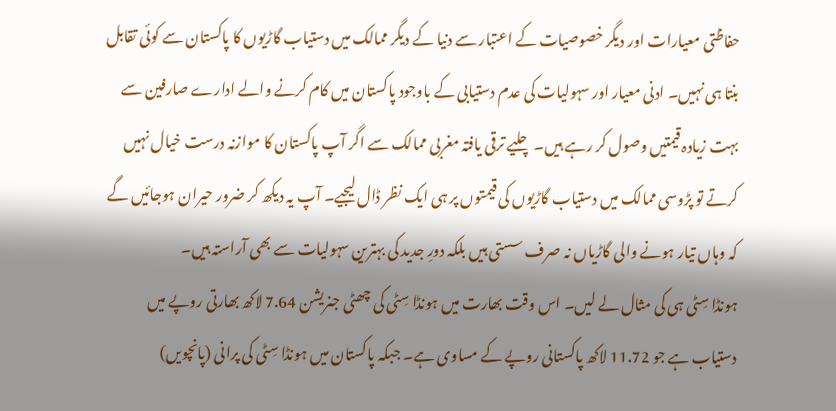حفاظتی معیارات اور دیگر خصوصیات کے اعتبار سے دنیا کے دیگر ممالک میں دستیاب گاڑیوں کا پاکستان سے کوئی تقابل بنتا ہی نہیں۔ ادنی معیار اور سہولیات کی عدم دستیابی کے باوجود پاکستان میں کام کرنے والے ادارے صارفین سے بہت زیادہ قیمتیں وصول کر رہے ہیں۔ چلیے ترقی یافتہ مغربی ممالک سے اگر آپ پاکستان کا موازنہ درست خیال نہیں کرتے تو پڑوسی ممالک میں دستیاب گاڑیوں کی قیمتوں پر ہی ایک نظر ڈال لیجیے۔ آپ یہ دیکھ کر ضرور حیران ہوجائیں گے کہ وہاں تیار ہونے والی گاڑیاں نہ صرف سستی ہیں بلکہ دورِ جدید کی بہترین سہولیات سے بھی آراستہ ہیں۔
ہونڈا سِٹی ہی کی مثال لے لیں۔ اس وقت بھارت میں ہونڈا سِٹی کی چھٹی جنریشن 7.64 لاکھ بھارتی روپے میں دستیاب ہے جو 11.72 لاکھ پاکستانی روپے کے مساوی ہے۔ جبکہ پاکستان میں ہونڈا سِٹی کی پرانی (پانچویں)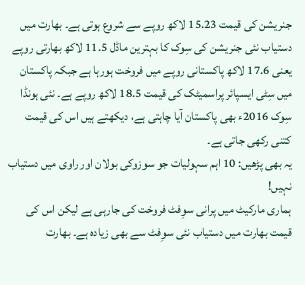جنریشن کی قیمت 15.23 لاکھ روپے سے شروع ہوتی ہے۔ بھارت میں دستیاب نئی جنریشن کی سِوک کا بہترین ماڈل 11.5 لاکھ بھارتی روپے یعنی 17.6 لاکھ پاکستانی روپے میں فروخت ہورہا ہے جبکہ پاکستان میں سِٹی ایسپائر پراسمیٹک کی قیمت 18.5 لاکھ روپے ہے۔ نئی ہونڈا سِوک 2016ء بھی پاکستان آیا چاہتی ہے، دیکھتے ہیں اس کی قیمت کتنی رکھی جاتی ہے۔
یہ بھی پڑھیں: 10 اہم سہولیات جو سوزوکی بولان اور راوی میں دستیاب نہیں!
ہماری مارکیٹ میں پرانی سوِفٹ فروخت کی جارہی ہے لیکن اس کی قیمت بھارت میں دستیاب نئی سوِفٹ سے بھی زیادہ ہے۔ بھارت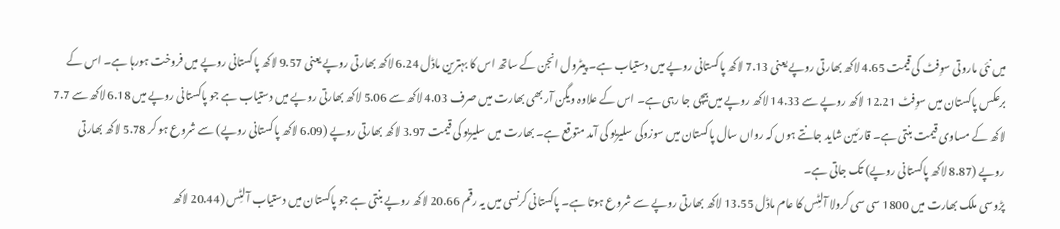میں نئی ماروتی سوِفٹ کی قیمت 4.65 لاکھ بھارتی روپے یعنی 7.13 لاکھ پاکستانی روپے میں دستیاب ہے۔ پیٹرول انجن کے ساتھ اس کا بہترین ماڈل 6.24 لاکھ بھارتی روپے یعنی 9.57 لاکھ پاکستانی روپے میں فروخت ہورہا ہے۔ اس کے برعکس پاکستان میں سوِفٹ 12.21 لاکھ روپے سے 14.33 لاکھ روپے میں بیچی جا رہی ہے۔ اس کے علاوہ ویگن آر بھی بھارت میں صرف 4.03 لاکھ سے 5.06 لاکھ بھارتی روپے میں دستیاب ہے جو پاکستانی روپے میں 6.18 لاکھ سے 7.7 لاکھ کے مساوی قیمت بنتی ہے۔ قارئین شاید جانتے ہوں کہ رواں سال پاکستان میں سوزوکی سلیریو کی آمد متوقع ہے۔ بھارت میں سلیریو کی قیمت 3.97 لاکھ بھارتی روپے (6.09 لاکھ پاکستانی روپے) سے شروع ہو کر 5.78 لاکھ بھارتی روپے (8.87 لاکھ پاکستانی روپے) تک جاتی ہے۔
پڑوسی ملک بھارت میں 1800 سی سی کرولا آلٹِس کا عام ماڈل 13.55 لاکھ بھارتی روپے سے شروع ہوتا ہے۔ پاکستانی کرنسی میں یہ رقم 20.66 لاکھ روپے بنتی ہے جو پاکستان میں دستیاب آلٹِس (20.44 لاکھ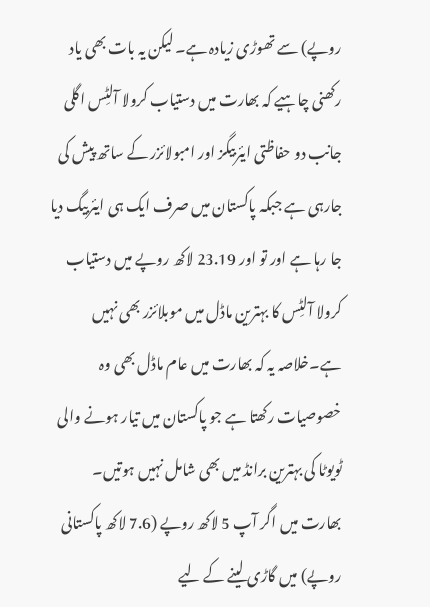روپے) سے تھوڑی زیادہ ہے۔ لیکن یہ بات بھی یاد رکھنی چاہیے کہ بھارت میں دستیاب کرولا آلٹِس اگلی جانب دو حفاظتی ایئربیگز اور امبولائزر کے ساتھ پیش کی جارہی ہے جبکہ پاکستان میں صرف ایک ہی ایئربیگ دیا جا رہا ہے اور تو اور 23.19 لاکھ روپے میں دستیاب کرولا آلٹِس کا بہترین ماڈل میں موبلائزر بھی نہیں ہے۔خلاصہ یہ کہ بھارت میں عام ماڈل بھی وہ خصوصیات رکھتا ہے جو پاکستان میں تیار ہونے والی ٹویوٹا کی بہترین برانڈ میں بھی شامل نہیں ہوتیں۔
بھارت میں اگر آپ 5 لاکھ روپے (7.6 لاکھ پاکستانی روپے) میں گاڑی لینے کے لیے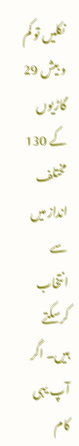نکلیں تو کم و بیش 29 گاڑیوں کے 130 مختلف انداز میں سے انتخاب کرسکتے ہیں۔ اگر آپ یہی کام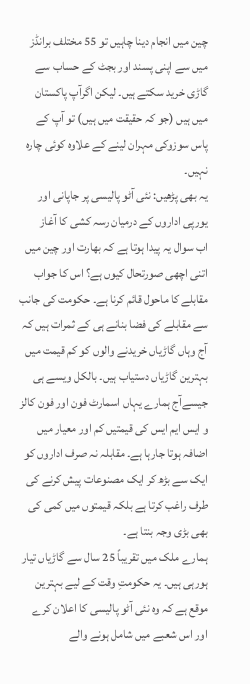چین میں انجام دینا چاہیں تو 55 مختلف برانڈز میں سے اپنی پسند اور بجٹ کے حساب سے گاڑی خرید سکتے ہیں۔ لیکن اگرآپ پاکستان میں ہیں (جو کہ حقیقت میں ہیں) تو آپ کے پاس سوزوکی مہران لینے کے علاوہ کوئی چارہ نہیں۔
یہ بھی پڑھیں: نئی آٹو پالیسی پر جاپانی اور یورپی اداروں کے درمیان رسہ کشی کا آغاز
اب سوال یہ پیدا ہوتا ہے کہ بھارت اور چین میں اتنی اچھی صورتحال کیوں ہے؟ اس کا جواب مقابلے کا ماحول قائم کرنا ہے۔ حکومت کی جانب سے مقابلے کی فضا بنانے ہی کے ثمرات ہیں کہ آج وہاں گاڑیاں خریدنے والوں کو کم قیمت میں بہترین گاڑیاں دستیاب ہیں۔ بالکل ویسے ہی جیسےآج ہمارے یہاں اسمارٹ فون اور فون کالز و ایس ایم ایس کی قیمتیں کم اور معیار میں اضافہ ہوتا جارہا ہے۔ مقابلہ نہ صرف اداروں کو ایک سے بڑھ کر ایک مصنوعات پیش کرنے کی طرف راغب کرتا ہے بلکہ قیمتوں میں کمی کی بھی بڑی وجہ بنتا ہے۔
ہمارے ملک میں تقریباً 25 سال سے گاڑیاں تیار ہورہی ہیں۔ یہ حکومتِ وقت کے لیے بہترین موقع ہے کہ وہ نئی آٹو پالیسی کا اعلان کرے اور اس شعبے میں شامل ہونے والے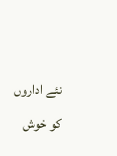نئے اداروں کو خوش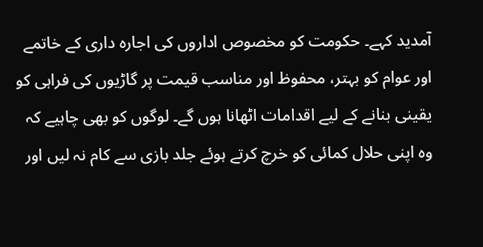آمدید کہے۔ حکومت کو مخصوص اداروں کی اجارہ داری کے خاتمے اور عوام کو بہتر، محفوظ اور مناسب قیمت پر گاڑیوں کی فراہی کو یقینی بنانے کے لیے اقدامات اٹھانا ہوں گے۔ لوگوں کو بھی چاہیے کہ وہ اپنی حلال کمائی کو خرچ کرتے ہوئے جلد بازی سے کام نہ لیں اور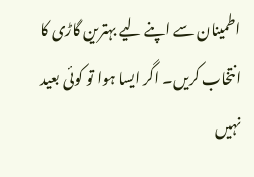اطمینان سے اپنے لیے بہترین گاڑی کا انتخاب کریں۔ اگر ایسا ہوا تو کوئی بعید نہیں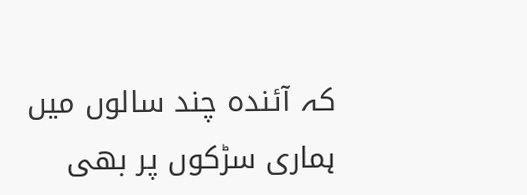کہ آئندہ چند سالوں میں ہماری سڑکوں پر بھی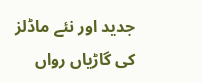جدید اور نئے ماڈلز کی گاڑیاں رواں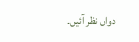دواں نظر آئیں۔